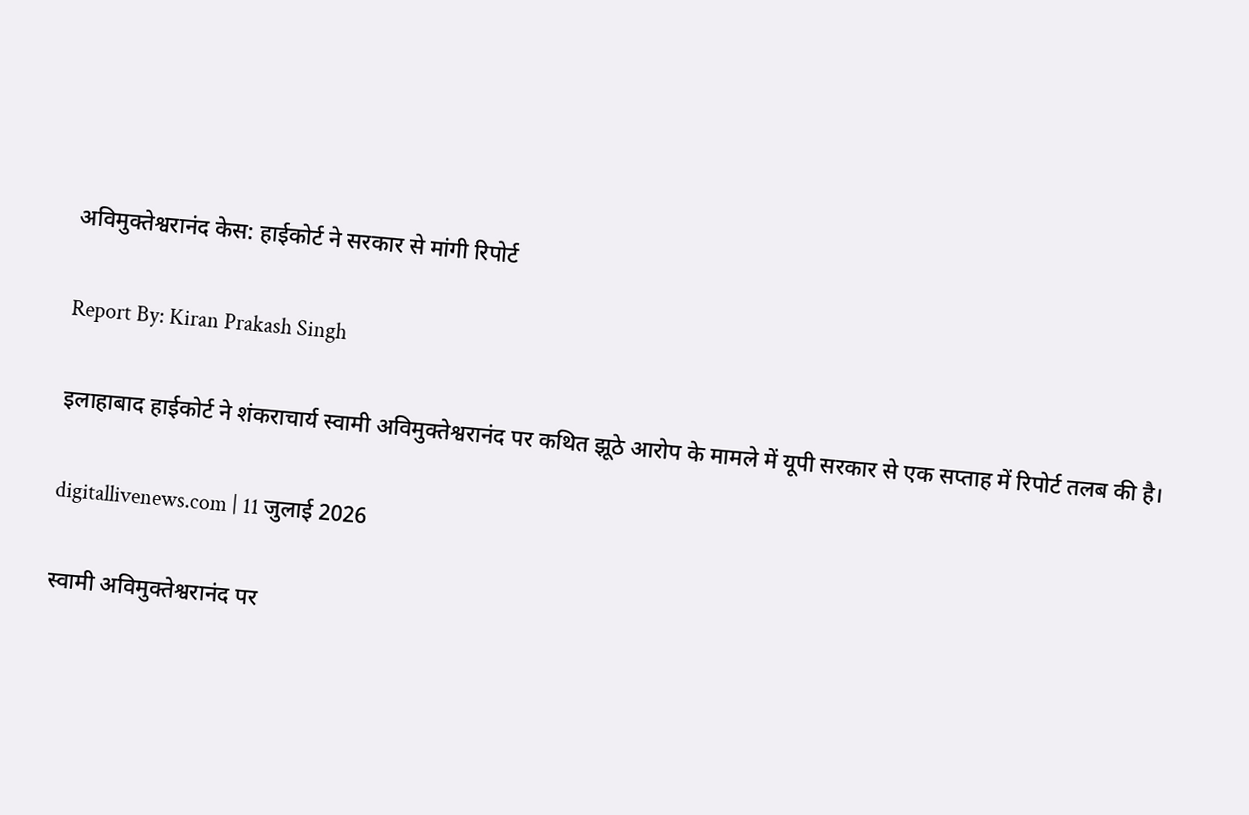अविमुक्तेश्वरानंद केस: हाईकोर्ट ने सरकार से मांगी रिपोर्ट

Report By: Kiran Prakash Singh

इलाहाबाद हाईकोर्ट ने शंकराचार्य स्वामी अविमुक्तेश्वरानंद पर कथित झूठे आरोप के मामले में यूपी सरकार से एक सप्ताह में रिपोर्ट तलब की है।

digitallivenews.com | 11 जुलाई 2026

स्वामी अविमुक्तेश्वरानंद पर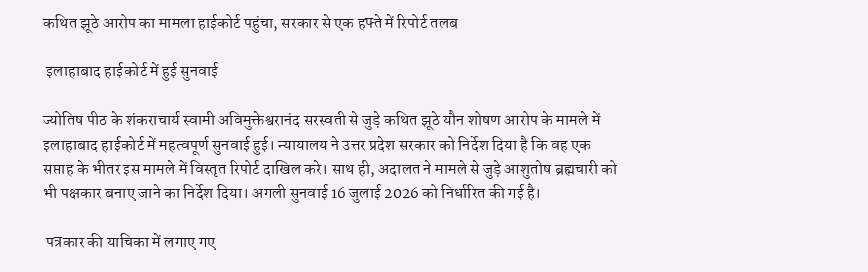कथित झूठे आरोप का मामला हाईकोर्ट पहुंचा, सरकार से एक हफ्ते में रिपोर्ट तलब

 इलाहाबाद हाईकोर्ट में हुई सुनवाई

ज्योतिष पीठ के शंकराचार्य स्वामी अविमुक्तेश्वरानंद सरस्वती से जुड़े कथित झूठे यौन शोषण आरोप के मामले में इलाहाबाद हाईकोर्ट में महत्वपूर्ण सुनवाई हुई। न्यायालय ने उत्तर प्रदेश सरकार को निर्देश दिया है कि वह एक सप्ताह के भीतर इस मामले में विस्तृत रिपोर्ट दाखिल करे। साथ ही, अदालत ने मामले से जुड़े आशुतोष ब्रह्मचारी को भी पक्षकार बनाए जाने का निर्देश दिया। अगली सुनवाई 16 जुलाई 2026 को निर्धारित की गई है।

 पत्रकार की याचिका में लगाए गए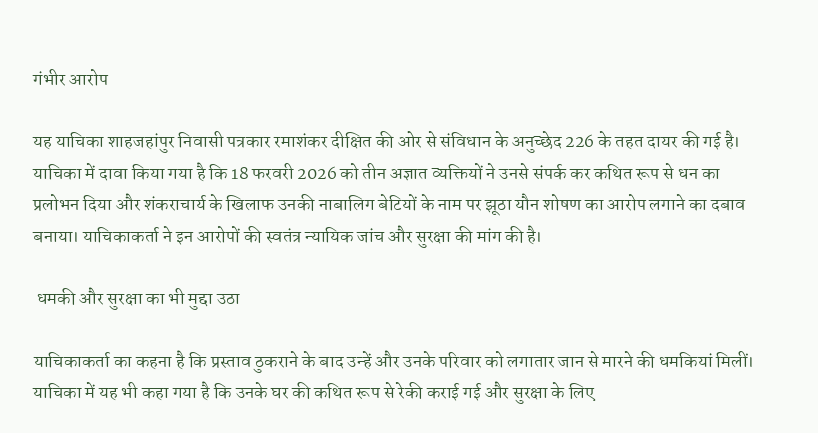गंभीर आरोप

यह याचिका शाहजहांपुर निवासी पत्रकार रमाशंकर दीक्षित की ओर से संविधान के अनुच्छेद 226 के तहत दायर की गई है। याचिका में दावा किया गया है कि 18 फरवरी 2026 को तीन अज्ञात व्यक्तियों ने उनसे संपर्क कर कथित रूप से धन का प्रलोभन दिया और शंकराचार्य के खिलाफ उनकी नाबालिग बेटियों के नाम पर झूठा यौन शोषण का आरोप लगाने का दबाव बनाया। याचिकाकर्ता ने इन आरोपों की स्वतंत्र न्यायिक जांच और सुरक्षा की मांग की है।

 धमकी और सुरक्षा का भी मुद्दा उठा

याचिकाकर्ता का कहना है कि प्रस्ताव ठुकराने के बाद उन्हें और उनके परिवार को लगातार जान से मारने की धमकियां मिलीं। याचिका में यह भी कहा गया है कि उनके घर की कथित रूप से रेकी कराई गई और सुरक्षा के लिए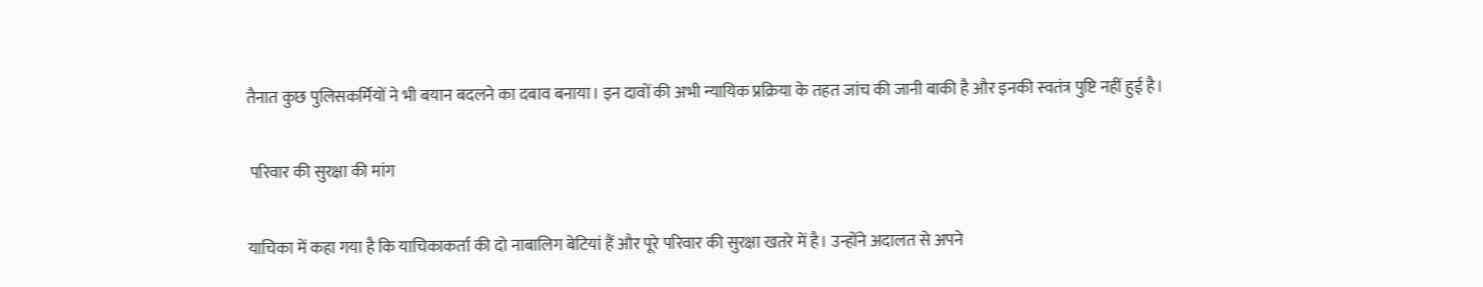तैनात कुछ पुलिसकर्मियों ने भी बयान बदलने का दबाव बनाया। इन दावों की अभी न्यायिक प्रक्रिया के तहत जांच की जानी बाकी है और इनकी स्वतंत्र पुष्टि नहीं हुई है।

 परिवार की सुरक्षा की मांग

याचिका में कहा गया है कि याचिकाकर्ता की दो नाबालिग बेटियां हैं और पूरे परिवार की सुरक्षा खतरे में है। उन्होंने अदालत से अपने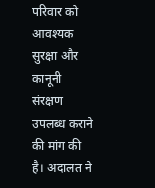परिवार को आवश्यक सुरक्षा और कानूनी संरक्षण उपलब्ध कराने की मांग की है। अदालत ने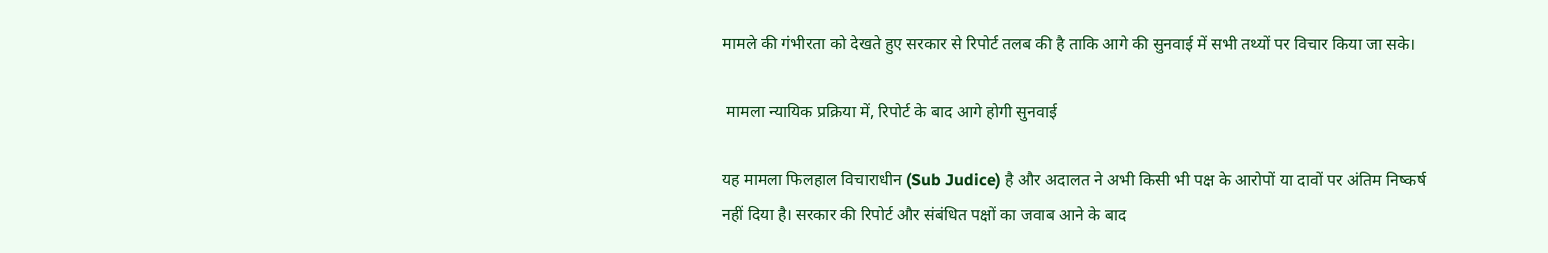मामले की गंभीरता को देखते हुए सरकार से रिपोर्ट तलब की है ताकि आगे की सुनवाई में सभी तथ्यों पर विचार किया जा सके।

 मामला न्यायिक प्रक्रिया में, रिपोर्ट के बाद आगे होगी सुनवाई

यह मामला फिलहाल विचाराधीन (Sub Judice) है और अदालत ने अभी किसी भी पक्ष के आरोपों या दावों पर अंतिम निष्कर्ष नहीं दिया है। सरकार की रिपोर्ट और संबंधित पक्षों का जवाब आने के बाद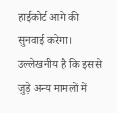हाईकोर्ट आगे की सुनवाई करेगा। उल्लेखनीय है कि इससे जुड़े अन्य मामलों में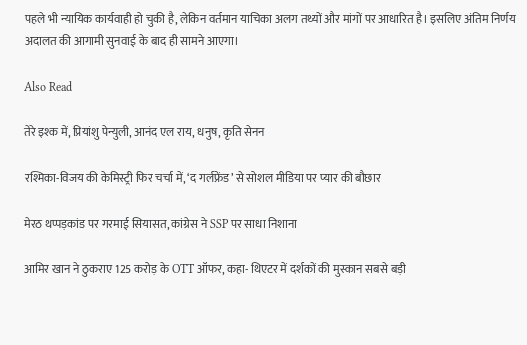पहले भी न्यायिक कार्यवाही हो चुकी है, लेकिन वर्तमान याचिका अलग तथ्यों और मांगों पर आधारित है। इसलिए अंतिम निर्णय अदालत की आगामी सुनवाई के बाद ही सामने आएगा।

Also Read

तेरे इश्क में, प्रियांशु पेन्युली, आनंद एल राय, धनुष, कृति सेनन

रश्मिका-विजय की केमिस्ट्री फिर चर्चा में, ‘द गर्लफ्रेंड’ से सोशल मीडिया पर प्यार की बौछार

मेरठ थप्पड़कांड पर गरमाई सियासत, कांग्रेस ने SSP पर साधा निशाना

आमिर खान ने ठुकराए 125 करोड़ के OTT ऑफर, कहा- थिएटर में दर्शकों की मुस्कान सबसे बड़ी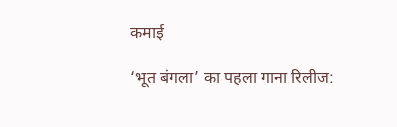कमाई

‘भूत बंगला’ का पहला गाना रिलीज: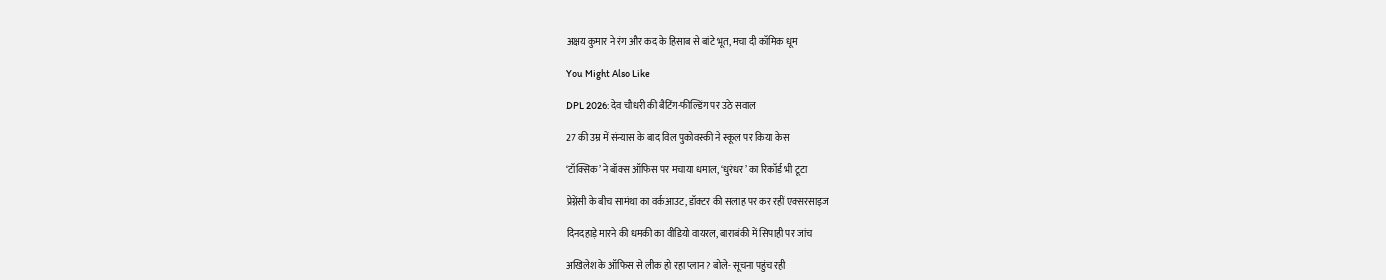अक्षय कुमार ने रंग और कद के हिसाब से बांटे भूत, मचा दी कॉमिक धूम

You Might Also Like

DPL 2026: देव चौधरी की बैटिंग-फील्डिंग पर उठे सवाल

27 की उम्र में संन्यास के बाद विल पुकोवस्की ने स्कूल पर किया केस

‘टॉक्सिक’ ने बॉक्स ऑफिस पर मचाया धमाल, ‘धुरंधर’ का रिकॉर्ड भी टूटा

प्रेग्नेंसी के बीच सामंथा का वर्कआउट, डॉक्टर की सलाह पर कर रहीं एक्सरसाइज

दिनदहाड़े मारने की धमकी का वीडियो वायरल, बाराबंकी में सिपाही पर जांच

अखिलेश के ऑफिस से लीक हो रहा प्लान? बोले- सूचना पहुंच रही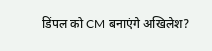डिंपल को CM बनाएंगे अखिलेश?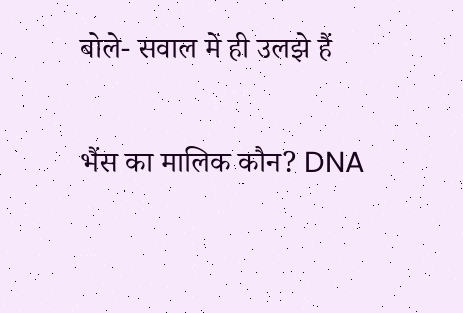बोले- सवाल में ही उलझे हैं

भैंस का मालिक कौन? DNA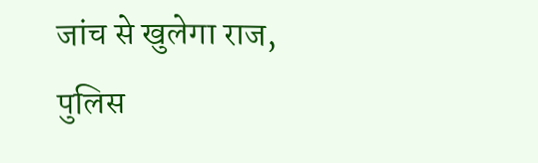जांच से खुलेगा राज, पुलिस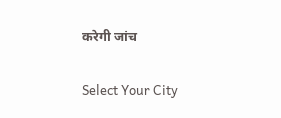करेगी जांच

Select Your City